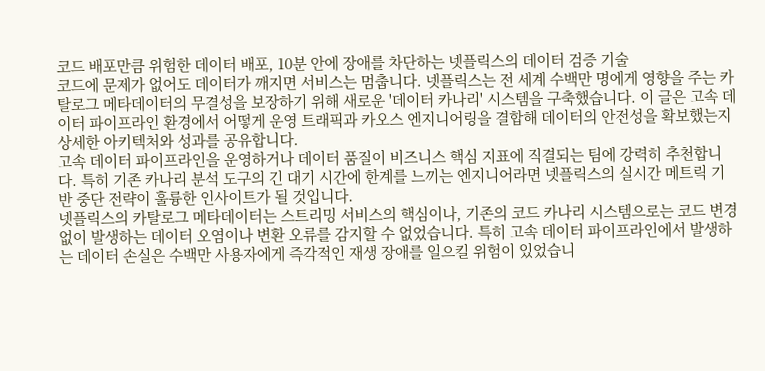코드 배포만큼 위험한 데이터 배포, 10분 안에 장애를 차단하는 넷플릭스의 데이터 검증 기술
코드에 문제가 없어도 데이터가 깨지면 서비스는 멈춥니다. 넷플릭스는 전 세계 수백만 명에게 영향을 주는 카탈로그 메타데이터의 무결성을 보장하기 위해 새로운 '데이터 카나리' 시스템을 구축했습니다. 이 글은 고속 데이터 파이프라인 환경에서 어떻게 운영 트래픽과 카오스 엔지니어링을 결합해 데이터의 안전성을 확보했는지 상세한 아키텍처와 성과를 공유합니다.
고속 데이터 파이프라인을 운영하거나 데이터 품질이 비즈니스 핵심 지표에 직결되는 팀에 강력히 추천합니다. 특히 기존 카나리 분석 도구의 긴 대기 시간에 한계를 느끼는 엔지니어라면 넷플릭스의 실시간 메트릭 기반 중단 전략이 훌륭한 인사이트가 될 것입니다.
넷플릭스의 카탈로그 메타데이터는 스트리밍 서비스의 핵심이나, 기존의 코드 카나리 시스템으로는 코드 변경 없이 발생하는 데이터 오염이나 변환 오류를 감지할 수 없었습니다. 특히 고속 데이터 파이프라인에서 발생하는 데이터 손실은 수백만 사용자에게 즉각적인 재생 장애를 일으킬 위험이 있었습니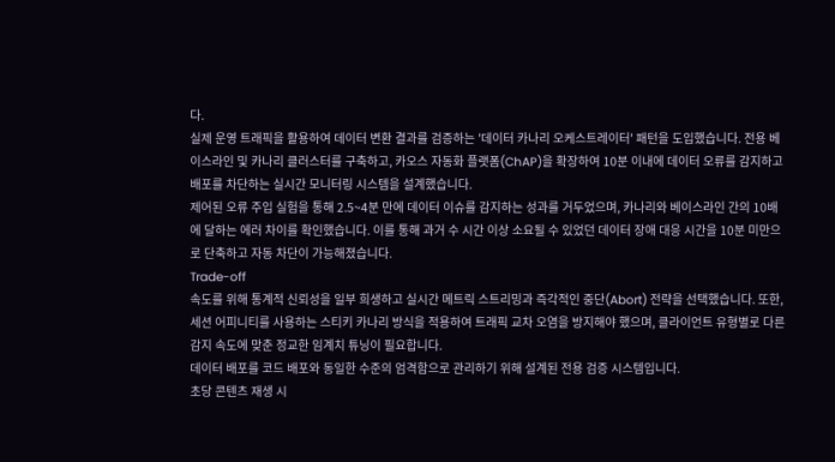다.
실제 운영 트래픽을 활용하여 데이터 변환 결과를 검증하는 '데이터 카나리 오케스트레이터' 패턴을 도입했습니다. 전용 베이스라인 및 카나리 클러스터를 구축하고, 카오스 자동화 플랫폼(ChAP)을 확장하여 10분 이내에 데이터 오류를 감지하고 배포를 차단하는 실시간 모니터링 시스템을 설계했습니다.
제어된 오류 주입 실험을 통해 2.5~4분 만에 데이터 이슈를 감지하는 성과를 거두었으며, 카나리와 베이스라인 간의 10배에 달하는 에러 차이를 확인했습니다. 이를 통해 과거 수 시간 이상 소요될 수 있었던 데이터 장애 대응 시간을 10분 미만으로 단축하고 자동 차단이 가능해졌습니다.
Trade-off
속도를 위해 통계적 신뢰성을 일부 희생하고 실시간 메트릭 스트리밍과 즉각적인 중단(Abort) 전략을 선택했습니다. 또한, 세션 어피니티를 사용하는 스티키 카나리 방식을 적용하여 트래픽 교차 오염을 방지해야 했으며, 클라이언트 유형별로 다른 감지 속도에 맞춘 정교한 임계치 튜닝이 필요합니다.
데이터 배포를 코드 배포와 동일한 수준의 엄격함으로 관리하기 위해 설계된 전용 검증 시스템입니다.
초당 콘텐츠 재생 시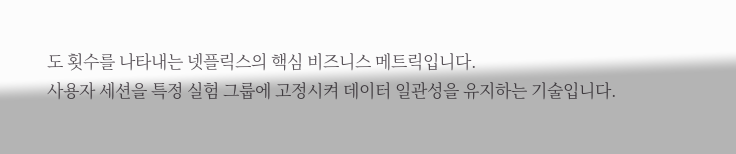도 횟수를 나타내는 넷플릭스의 핵심 비즈니스 메트릭입니다.
사용자 세션을 특정 실험 그룹에 고정시켜 데이터 일관성을 유지하는 기술입니다.